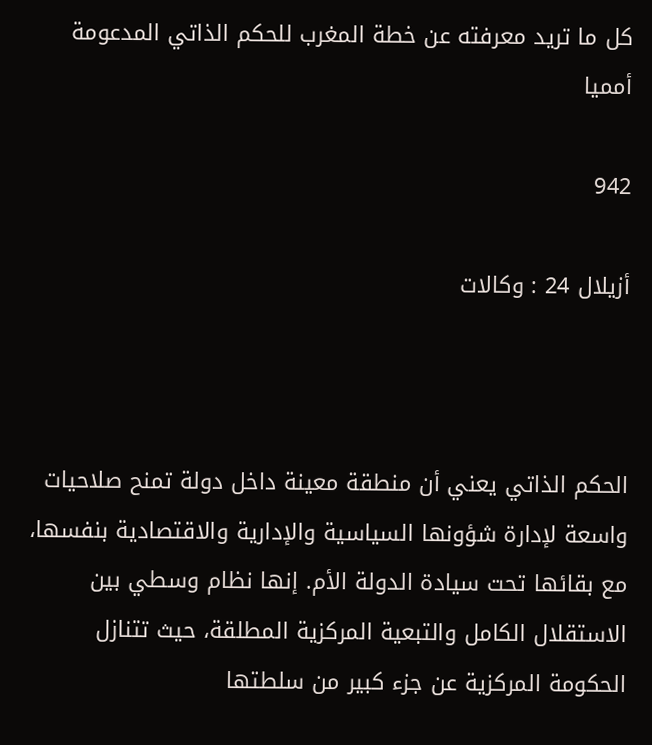كل ما تريد معرفته عن خطة المغرب للحكم الذاتي المدعومة أمميا

942

أزيلال 24 : وكالات



الحكم الذاتي يعني أن منطقة معينة داخل دولة تمنح صلاحيات واسعة لإدارة شؤونها السياسية والإدارية والاقتصادية بنفسها، مع بقائها تحت سيادة الدولة الأم. إنها نظام وسطي بين الاستقلال الكامل والتبعية المركزية المطلقة، حيث تتنازل الحكومة المركزية عن جزء كبير من سلطتها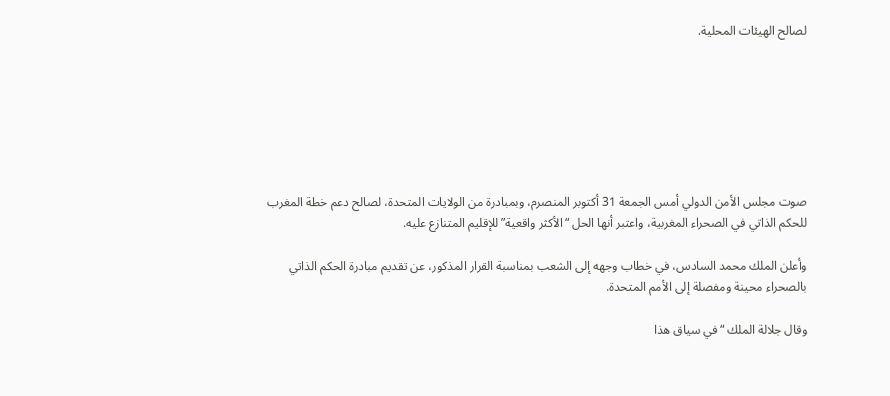لصالح الهيئات المحلية.







صوت مجلس الأمن الدولي أمس الجمعة 31 أكتوبر المنصرم، وبمبادرة من الولايات المتحدة، لصالح دعم خطة المغرب للحكم الذاتي في الصحراء المغربية، واعتبر أنها الحل “الأكثر واقعية” للإقليم المتنازع عليه.

وأعلن الملك محمد السادس، في خطاب وجهه إلى الشعب بمناسبة القرار المذكور، عن تقديم مبادرة الحكم الذاتي بالصحراء محينة ومفصلة إلى الأمم المتحدة.

وقال جلالة الملك “في سياق هذا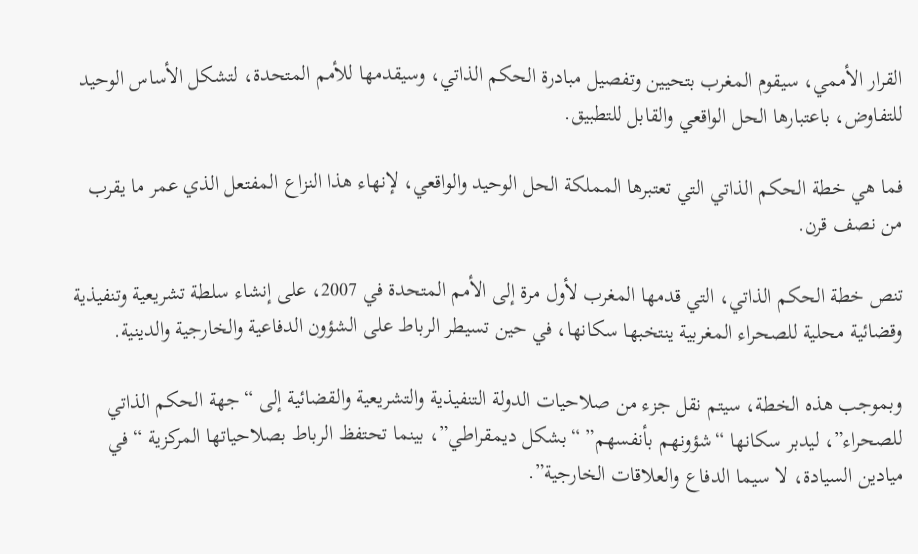القرار الأممي، سيقوم المغرب بتحيين وتفصيل مبادرة الحكم الذاتي، وسيقدمها للأمم المتحدة، لتشكل الأساس الوحيد للتفاوض، باعتبارها الحل الواقعي والقابل للتطبيق.

فما هي خطة الحكم الذاتي التي تعتبرها المملكة الحل الوحيد والواقعي، لإنهاء هذا النزاع المفتعل الذي عمر ما يقرب من نصف قرن.

تنص خطة الحكم الذاتي، التي قدمها المغرب لأول مرة إلى الأمم المتحدة في 2007، على إنشاء سلطة تشريعية وتنفيذية وقضائية محلية للصحراء المغربية ينتخبها سكانها، في حين تسيطر الرباط على الشؤون الدفاعية والخارجية والدينية.

وبموجب هذه الخطة، سيتم نقل جزء من صلاحيات الدولة التنفيذية والتشريعية والقضائية إلى “جهة الحكم الذاتي للصحراء”، ليدبر سكانها “شؤونهم بأنفسهم” “بشكل ديمقراطي”، بينما تحتفظ الرباط بصلاحياتها المركزية “في ميادين السيادة، لا سيما الدفاع والعلاقات الخارجية”.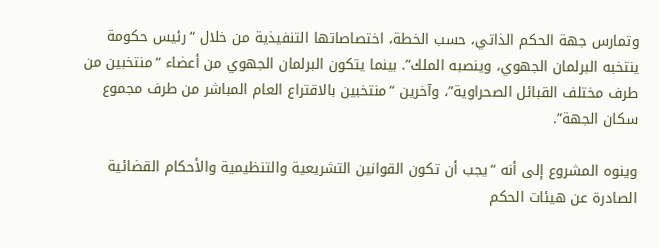وتمارس جهة الحكم الذاتي، حسب الخطة، اختصاصاتها التنفيذية من خلال “رئيس حكومة ينتخبه البرلمان الجهوي، وينصبه الملك”. بينما يتكون البرلمان الجهوي من أعضاء “منتخبين من طرف مختلف القبائل الصحراوية”، وآخرين “منتخبين بالاقتراع العام المباشر من طرف مجموع سكان الجهة”.

وينوه المشروع إلى أنه “يجب أن تكون القوانين التشريعية والتنظيمية والأحكام القضائية الصادرة عن هيئات الحكم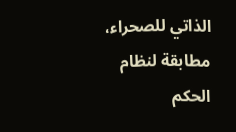الذاتي للصحراء، مطابقة لنظام الحكم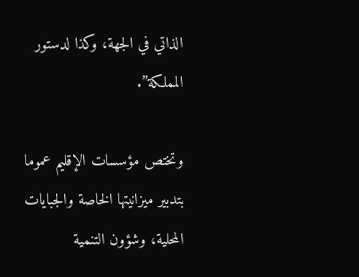الذاتي في الجهة، وكذا لدستور المملكة”.

وتختص مؤسسات الإقليم عموما بتدبير ميزانيتها الخاصة والجبايات المحلية، وشؤون التنمية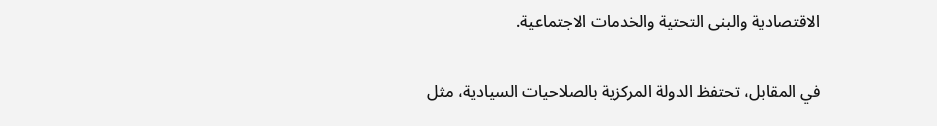الاقتصادية والبنى التحتية والخدمات الاجتماعية.

في المقابل، تحتفظ الدولة المركزية بالصلاحيات السيادية، مثل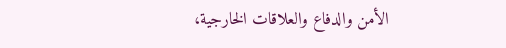الأمن والدفاع والعلاقات الخارجية،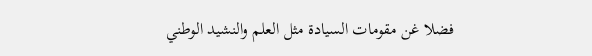فضلا غن مقومات السيادة مثل العلم والنشيد الوطني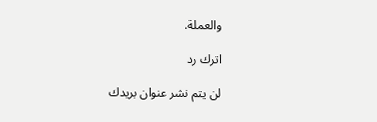والعملة.

اترك رد

لن يتم نشر عنوان بريدك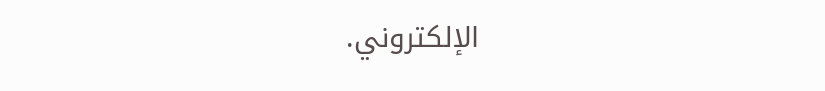الإلكتروني.